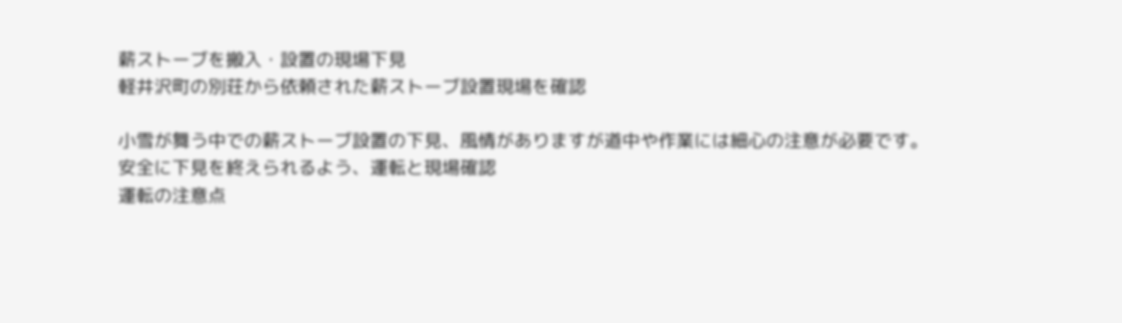薪ストーブを搬入・設置の現場下見
軽井沢町の別荘から依頼された薪ストーブ設置現場を確認

小雪が舞う中での薪ストーブ設置の下見、風情がありますが道中や作業には細心の注意が必要です。
安全に下見を終えられるよう、運転と現場確認
運転の注意点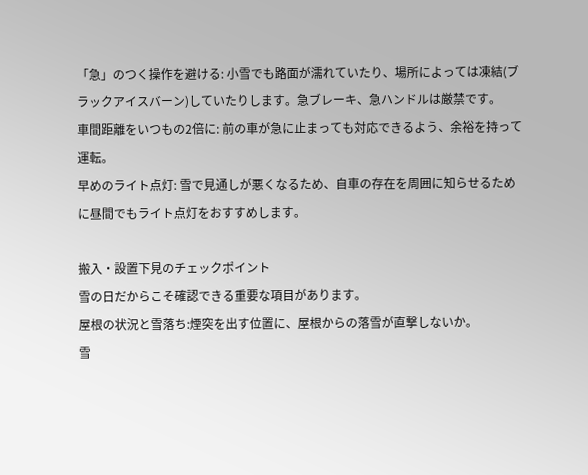「急」のつく操作を避ける: 小雪でも路面が濡れていたり、場所によっては凍結(ブラックアイスバーン)していたりします。急ブレーキ、急ハンドルは厳禁です。
車間距離をいつもの2倍に: 前の車が急に止まっても対応できるよう、余裕を持って運転。
早めのライト点灯: 雪で見通しが悪くなるため、自車の存在を周囲に知らせるために昼間でもライト点灯をおすすめします。

搬入・設置下見のチェックポイント
雪の日だからこそ確認できる重要な項目があります。
屋根の状況と雪落ち:煙突を出す位置に、屋根からの落雪が直撃しないか。
雪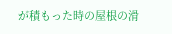が積もった時の屋根の滑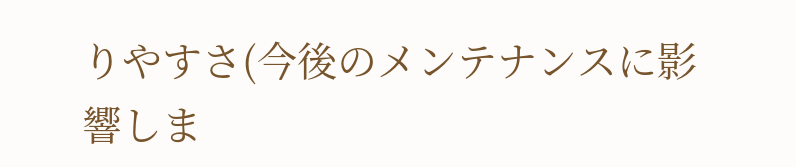りやすさ(今後のメンテナンスに影響しま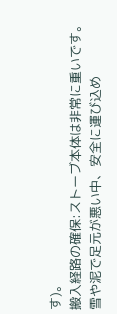す)。
搬入経路の確保:ストーブ本体は非常に重いです。
雪や泥で足元が悪い中、安全に運び込め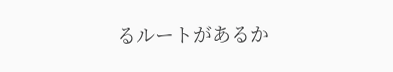るルートがあるか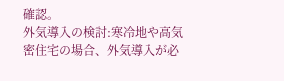確認。
外気導入の検討:寒冷地や高気密住宅の場合、外気導入が必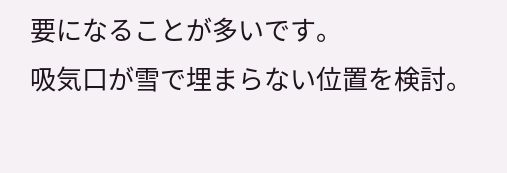要になることが多いです。
吸気口が雪で埋まらない位置を検討。